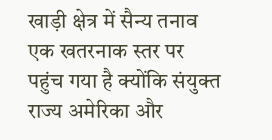खाड़ी क्षेत्र में सैन्य तनाव एक खतरनाक स्तर पर पहुंच गया है क्योंकि संयुक्त राज्य अमेरिका और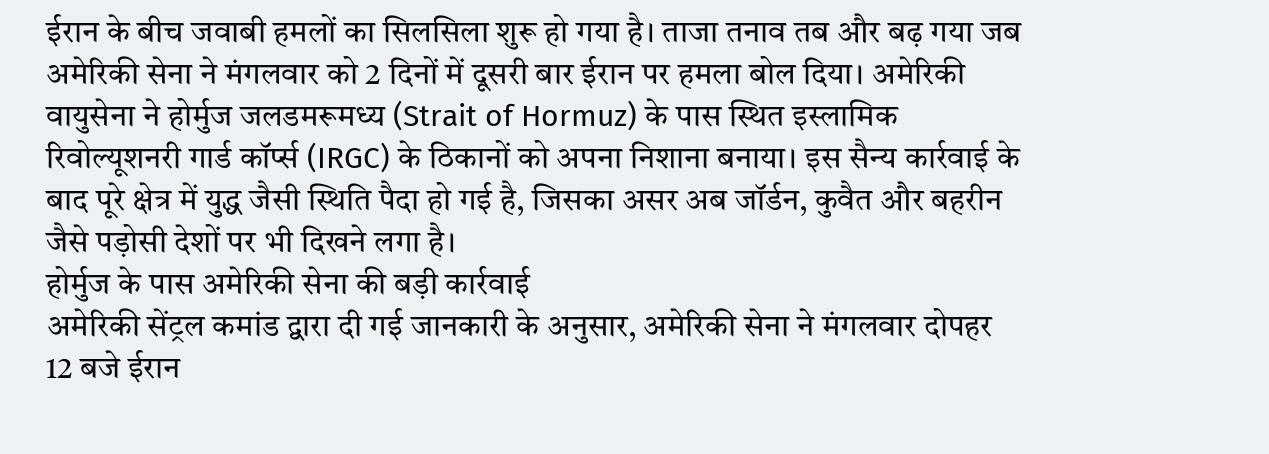ईरान के बीच जवाबी हमलों का सिलसिला शुरू हो गया है। ताजा तनाव तब और बढ़ गया जब अमेरिकी सेना ने मंगलवार को 2 दिनों में दूसरी बार ईरान पर हमला बोल दिया। अमेरिकी वायुसेना ने होर्मुज जलडमरूमध्य (Strait of Hormuz) के पास स्थित इस्लामिक रिवोल्यूशनरी गार्ड कॉर्प्स (IRGC) के ठिकानों को अपना निशाना बनाया। इस सैन्य कार्रवाई के बाद पूरे क्षेत्र में युद्ध जैसी स्थिति पैदा हो गई है, जिसका असर अब जॉर्डन, कुवैत और बहरीन जैसे पड़ोसी देशों पर भी दिखने लगा है।
होर्मुज के पास अमेरिकी सेना की बड़ी कार्रवाई
अमेरिकी सेंट्रल कमांड द्वारा दी गई जानकारी के अनुसार, अमेरिकी सेना ने मंगलवार दोपहर 12 बजे ईरान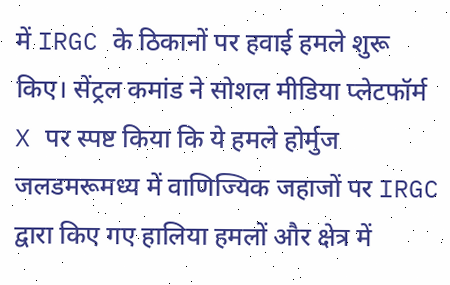में IRGC के ठिकानों पर हवाई हमले शुरू किए। सेंट्रल कमांड ने सोशल मीडिया प्लेटफॉर्म X पर स्पष्ट किया कि ये हमले होर्मुज जलडमरूमध्य में वाणिज्यिक जहाजों पर IRGC द्वारा किए गए हालिया हमलों और क्षेत्र में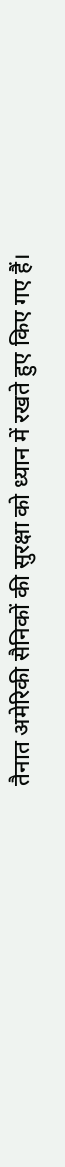तैनात अमेरिकी सैनिकों की सुरक्षा को ध्यान में रखते हुए किए गए हैं।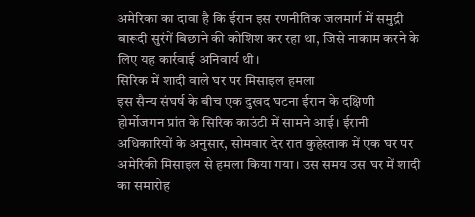अमेरिका का दावा है कि ईरान इस रणनीतिक जलमार्ग में समुद्री बारूदी सुरंगें बिछाने की कोशिश कर रहा था, जिसे नाकाम करने के लिए यह कार्रवाई अनिवार्य थी।
सिरिक में शादी वाले घर पर मिसाइल हमला
इस सैन्य संघर्ष के बीच एक दुखद घटना ईरान के दक्षिणी होर्मोजगन प्रांत के सिरिक काउंटी में सामने आई। ईरानी अधिकारियों के अनुसार, सोमवार देर रात कुहेस्ताक में एक घर पर अमेरिकी मिसाइल से हमला किया गया। उस समय उस घर में शादी का समारोह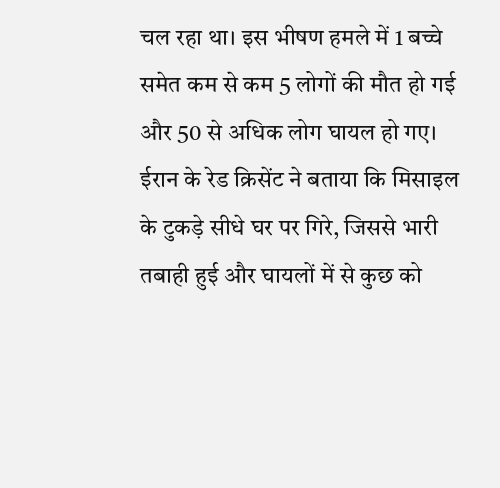चल रहा था। इस भीषण हमले में 1 बच्चे समेत कम से कम 5 लोगों की मौत हो गई और 50 से अधिक लोग घायल हो गए। ईरान के रेड क्रिसेंट ने बताया कि मिसाइल के टुकड़े सीधे घर पर गिरे, जिससे भारी तबाही हुई और घायलों में से कुछ को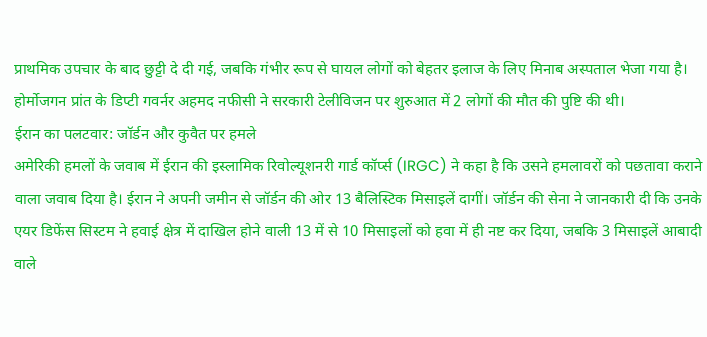प्राथमिक उपचार के बाद छुट्टी दे दी गई, जबकि गंभीर रूप से घायल लोगों को बेहतर इलाज के लिए मिनाब अस्पताल भेजा गया है। होर्मोजगन प्रांत के डिप्टी गवर्नर अहमद नफीसी ने सरकारी टेलीविजन पर शुरुआत में 2 लोगों की मौत की पुष्टि की थी।
ईरान का पलटवार: जॉर्डन और कुवैत पर हमले
अमेरिकी हमलों के जवाब में ईरान की इस्लामिक रिवोल्यूशनरी गार्ड कॉर्प्स (IRGC) ने कहा है कि उसने हमलावरों को पछतावा कराने वाला जवाब दिया है। ईरान ने अपनी जमीन से जॉर्डन की ओर 13 बैलिस्टिक मिसाइलें दागीं। जॉर्डन की सेना ने जानकारी दी कि उनके एयर डिफेंस सिस्टम ने हवाई क्षेत्र में दाखिल होने वाली 13 में से 10 मिसाइलों को हवा में ही नष्ट कर दिया, जबकि 3 मिसाइलें आबादी वाले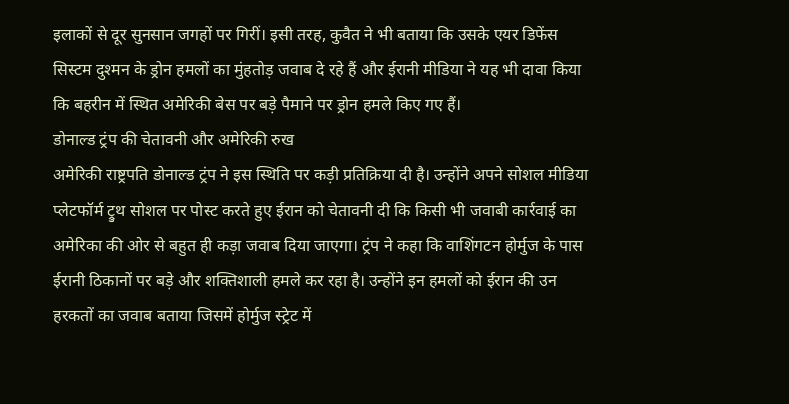इलाकों से दूर सुनसान जगहों पर गिरीं। इसी तरह, कुवैत ने भी बताया कि उसके एयर डिफेंस सिस्टम दुश्मन के ड्रोन हमलों का मुंहतोड़ जवाब दे रहे हैं और ईरानी मीडिया ने यह भी दावा किया कि बहरीन में स्थित अमेरिकी बेस पर बड़े पैमाने पर ड्रोन हमले किए गए हैं।
डोनाल्ड ट्रंप की चेतावनी और अमेरिकी रुख
अमेरिकी राष्ट्रपति डोनाल्ड ट्रंप ने इस स्थिति पर कड़ी प्रतिक्रिया दी है। उन्होंने अपने सोशल मीडिया प्लेटफॉर्म ट्रुथ सोशल पर पोस्ट करते हुए ईरान को चेतावनी दी कि किसी भी जवाबी कार्रवाई का अमेरिका की ओर से बहुत ही कड़ा जवाब दिया जाएगा। ट्रंप ने कहा कि वाशिंगटन होर्मुज के पास ईरानी ठिकानों पर बड़े और शक्तिशाली हमले कर रहा है। उन्होंने इन हमलों को ईरान की उन हरकतों का जवाब बताया जिसमें होर्मुज स्ट्रेट में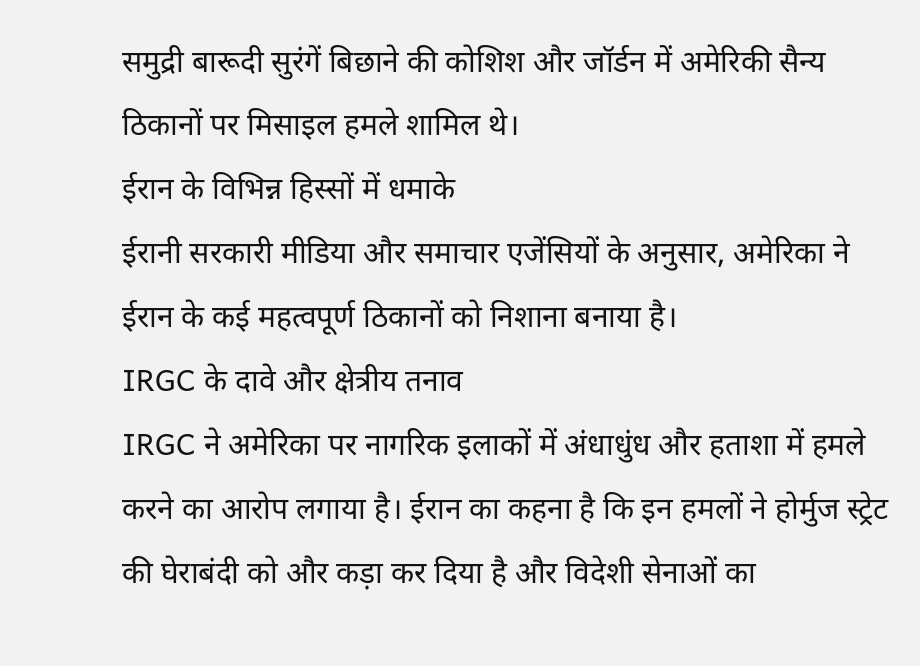समुद्री बारूदी सुरंगें बिछाने की कोशिश और जॉर्डन में अमेरिकी सैन्य ठिकानों पर मिसाइल हमले शामिल थे।
ईरान के विभिन्न हिस्सों में धमाके
ईरानी सरकारी मीडिया और समाचार एजेंसियों के अनुसार, अमेरिका ने ईरान के कई महत्वपूर्ण ठिकानों को निशाना बनाया है।
IRGC के दावे और क्षेत्रीय तनाव
IRGC ने अमेरिका पर नागरिक इलाकों में अंधाधुंध और हताशा में हमले करने का आरोप लगाया है। ईरान का कहना है कि इन हमलों ने होर्मुज स्ट्रेट की घेराबंदी को और कड़ा कर दिया है और विदेशी सेनाओं का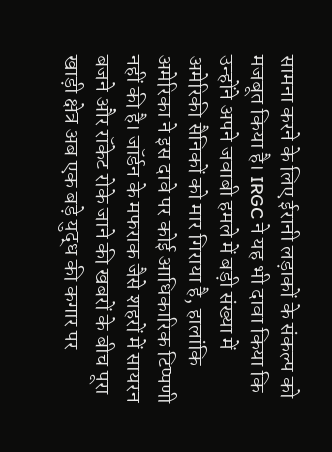सामना करने के लिए ईरानी लड़ाकों के संकल्प को मजबूत किया है। IRGC ने यह भी दावा किया कि उन्होंने अपने जवाबी हमले में बड़ी संख्या में अमेरिकी सैनिकों को मार गिराया है, हालांकि अमेरिका ने इस दावे पर कोई आधिकारिक टिप्पणी नहीं की है। जॉर्डन के मफराक जैसे शहरों में सायरन बजने और रॉकेट रोके जाने की खबरों के बीच पूरा खाड़ी क्षेत्र अब एक बड़े युद्ध की कगार पर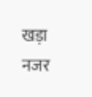खड़ा नजर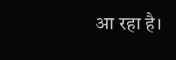आ रहा है।